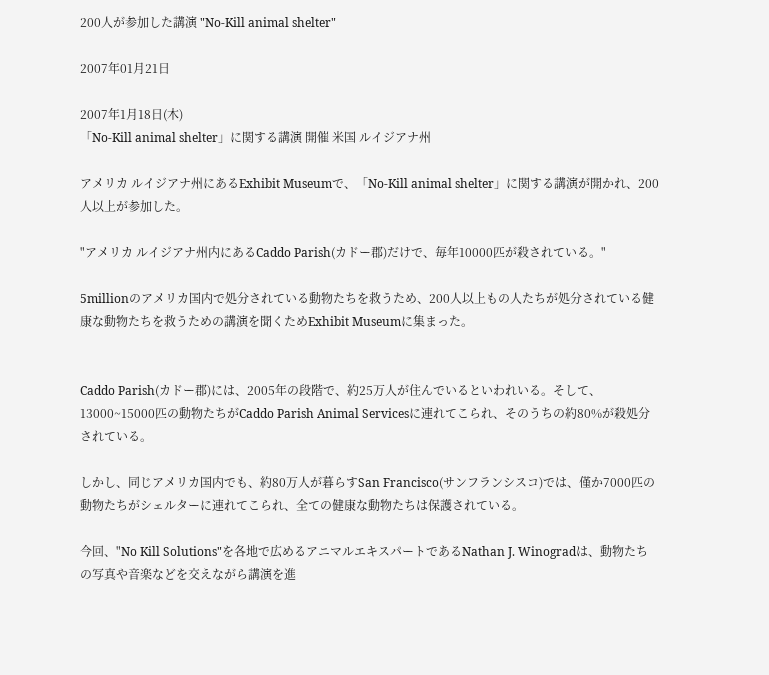200人が参加した講演 "No-Kill animal shelter"

2007年01月21日

2007年1月18日(木)
「No-Kill animal shelter」に関する講演 開催 米国 ルイジアナ州

アメリカ ルイジアナ州にあるExhibit Museumで、「No-Kill animal shelter」に関する講演が開かれ、200人以上が参加した。

"アメリカ ルイジアナ州内にあるCaddo Parish(カドー郡)だけで、毎年10000匹が殺されている。"

5millionのアメリカ国内で処分されている動物たちを救うため、200人以上もの人たちが処分されている健康な動物たちを救うための講演を聞くためExhibit Museumに集まった。


Caddo Parish(カドー郡)には、2005年の段階で、約25万人が住んでいるといわれいる。そして、13000~15000匹の動物たちがCaddo Parish Animal Servicesに連れてこられ、そのうちの約80%が殺処分されている。

しかし、同じアメリカ国内でも、約80万人が暮らすSan Francisco(サンフランシスコ)では、僅か7000匹の動物たちがシェルターに連れてこられ、全ての健康な動物たちは保護されている。

今回、"No Kill Solutions"を各地で広めるアニマルエキスパートであるNathan J. Winogradは、動物たちの写真や音楽などを交えながら講演を進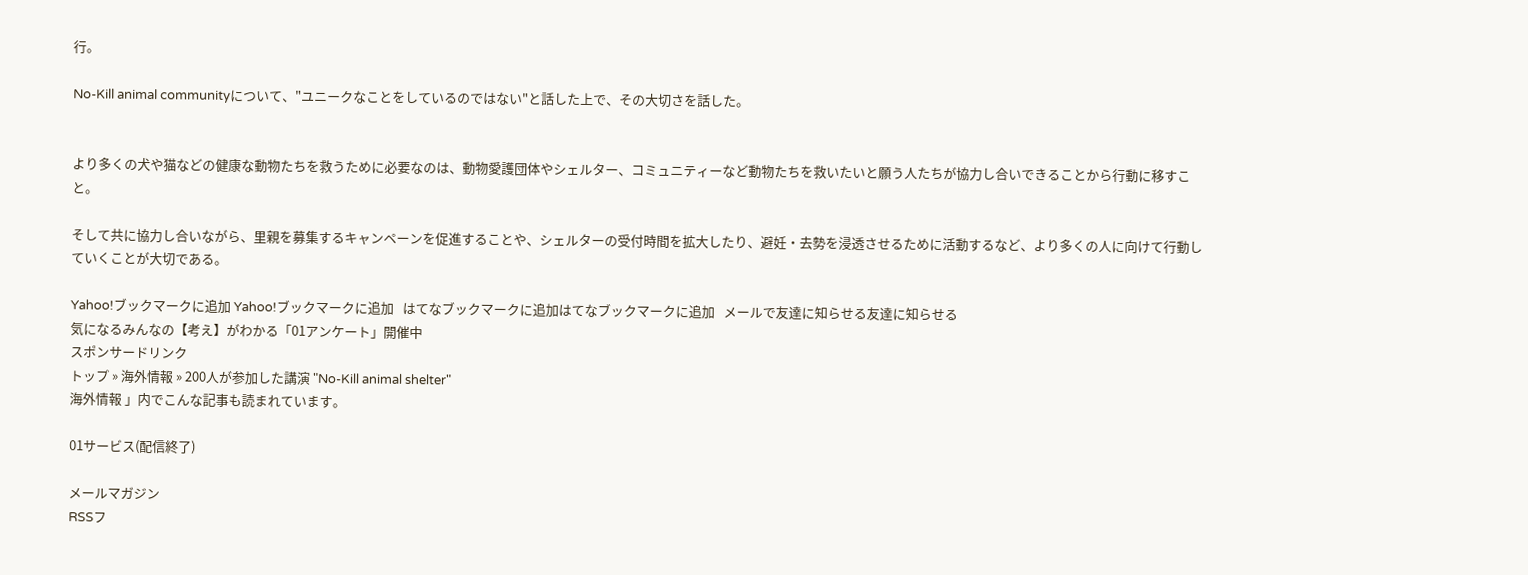行。

No-Kill animal communityについて、"ユニークなことをしているのではない"と話した上で、その大切さを話した。


より多くの犬や猫などの健康な動物たちを救うために必要なのは、動物愛護団体やシェルター、コミュニティーなど動物たちを救いたいと願う人たちが協力し合いできることから行動に移すこと。

そして共に協力し合いながら、里親を募集するキャンペーンを促進することや、シェルターの受付時間を拡大したり、避妊・去勢を浸透させるために活動するなど、より多くの人に向けて行動していくことが大切である。

Yahoo!ブックマークに追加 Yahoo!ブックマークに追加   はてなブックマークに追加はてなブックマークに追加   メールで友達に知らせる友達に知らせる
気になるみんなの【考え】がわかる「01アンケート」開催中
スポンサードリンク
トップ » 海外情報 » 200人が参加した講演 "No-Kill animal shelter"
海外情報 」内でこんな記事も読まれています。

01サービス(配信終了)

メールマガジン
RSSフ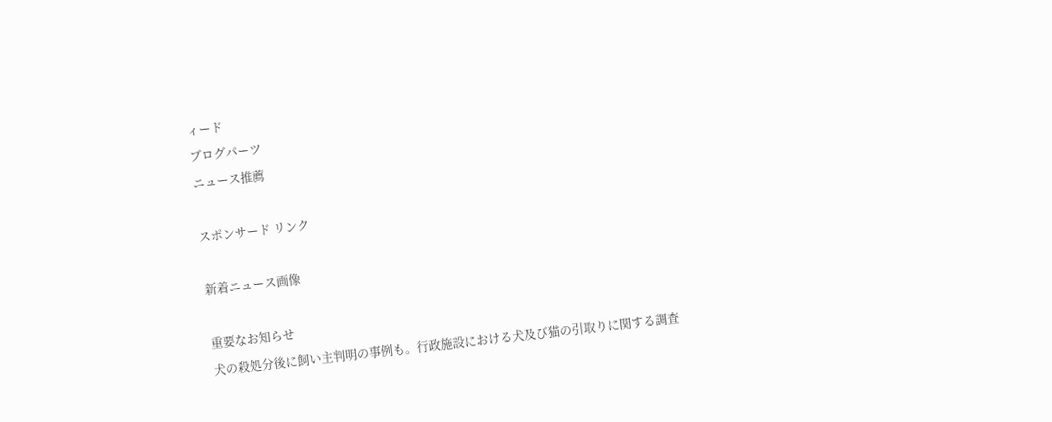ィード
ブログパーツ
ニュース推薦

スポンサード リンク

新着ニュース画像

重要なお知らせ
犬の殺処分後に飼い主判明の事例も。行政施設における犬及び猫の引取りに関する調査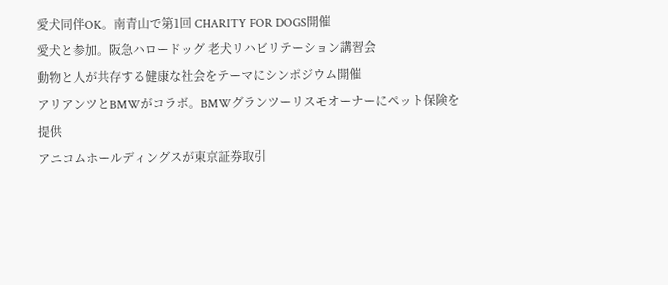愛犬同伴OK。南青山で第1回 CHARITY FOR DOGS開催
愛犬と参加。阪急ハロードッグ 老犬リハビリテーション講習会
動物と人が共存する健康な社会をテーマにシンポジウム開催
アリアンツとBMWがコラボ。BMWグランツーリスモオーナーにペット保険を提供
アニコムホールディングスが東京証券取引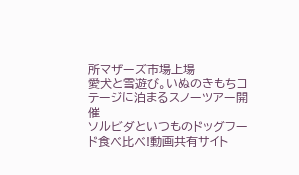所マザーズ市場上場
愛犬と雪遊び。いぬのきもちコテージに泊まるスノーツアー開催
ソルビダといつものドッグフード食べ比べ!動画共有サイト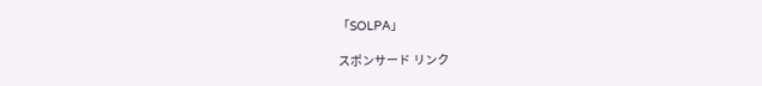「SOLPA」

スポンサード リンク